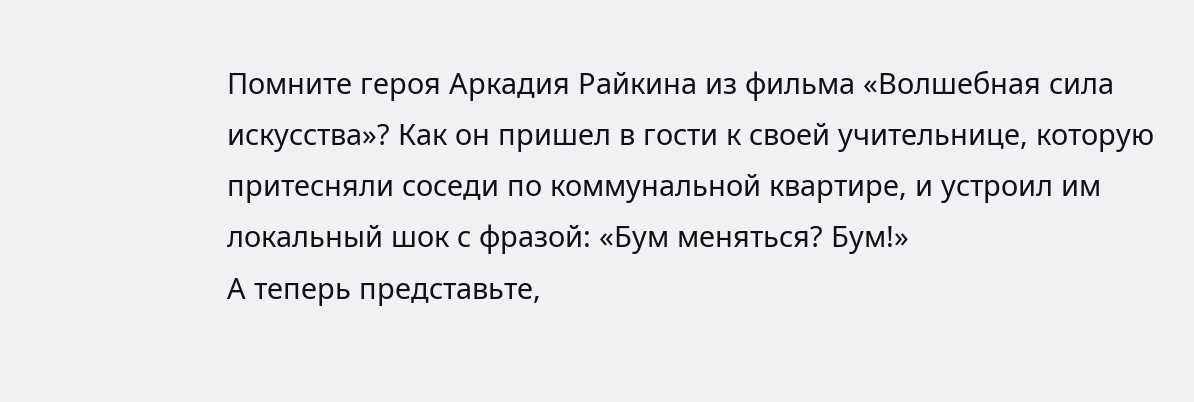Помните героя Аркадия Райкина из фильма «Волшебная сила искусства»? Как он пришел в гости к своей учительнице, которую притесняли соседи по коммунальной квартире, и устроил им локальный шок с фразой: «Бум меняться? Бум!»
А теперь представьте,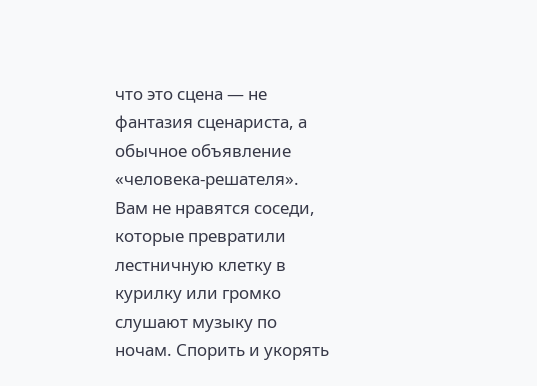что это сцена — не фантазия сценариста, а обычное объявление «человека-решателя». Вам не нравятся соседи, которые превратили лестничную клетку в курилку или громко слушают музыку по ночам. Спорить и укорять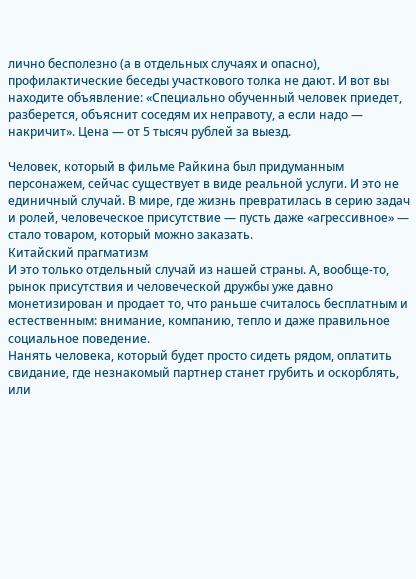лично бесполезно (а в отдельных случаях и опасно), профилактические беседы участкового толка не дают. И вот вы находите объявление: «Специально обученный человек приедет, разберется, объяснит соседям их неправоту, а если надо — накричит». Цена — от 5 тысяч рублей за выезд.

Человек, который в фильме Райкина был придуманным персонажем, сейчас существует в виде реальной услуги. И это не единичный случай. В мире, где жизнь превратилась в серию задач и ролей, человеческое присутствие — пусть даже «агрессивное» — стало товаром, который можно заказать.
Китайский прагматизм
И это только отдельный случай из нашей страны. А, вообще-то, рынок присутствия и человеческой дружбы уже давно монетизирован и продает то, что раньше считалось бесплатным и естественным: внимание, компанию, тепло и даже правильное социальное поведение.
Нанять человека, который будет просто сидеть рядом, оплатить свидание, где незнакомый партнер станет грубить и оскорблять, или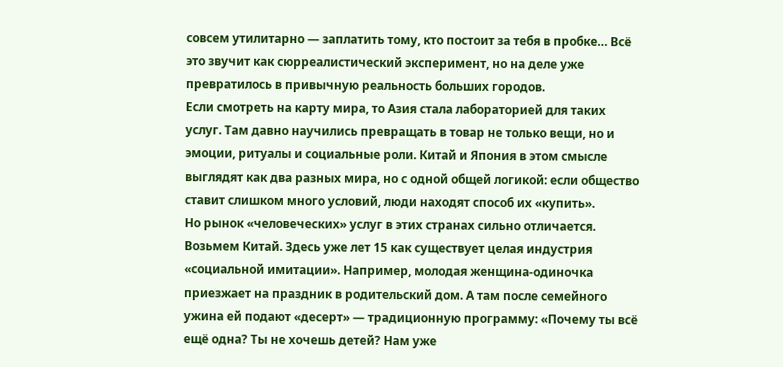совсем утилитарно — заплатить тому, кто постоит за тебя в пробке… Всё это звучит как сюрреалистический эксперимент, но на деле уже превратилось в привычную реальность больших городов.
Если смотреть на карту мира, то Азия стала лабораторией для таких услуг. Там давно научились превращать в товар не только вещи, но и эмоции, ритуалы и социальные роли. Китай и Япония в этом смысле выглядят как два разных мира, но с одной общей логикой: если общество ставит слишком много условий, люди находят способ их «купить».
Но рынок «человеческих» услуг в этих странах сильно отличается. Возьмем Китай. Здесь уже лет 15 как существует целая индустрия «социальной имитации». Например, молодая женщина-одиночка приезжает на праздник в родительский дом. А там после семейного ужина ей подают «десерт» — традиционную программу: «Почему ты всё ещё одна? Ты не хочешь детей? Нам уже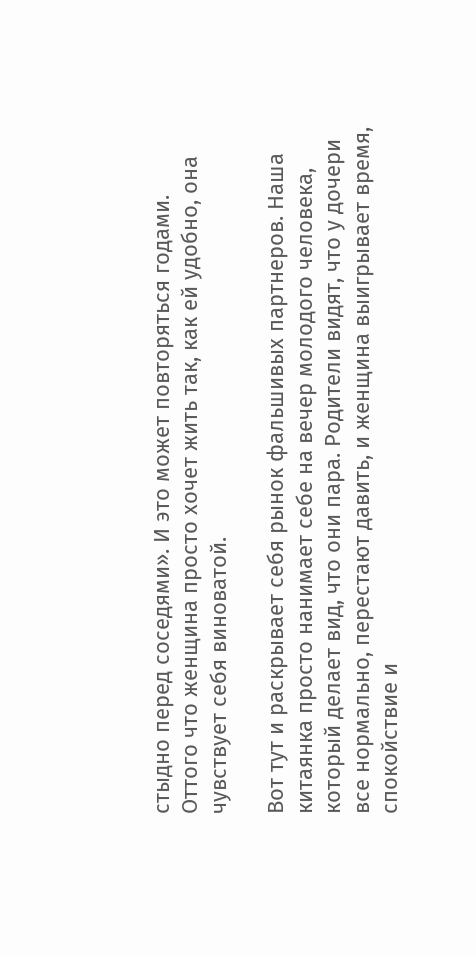стыдно перед соседями». И это может повторяться годами. Оттого что женщина просто хочет жить так, как ей удобно, она чувствует себя виноватой.

Вот тут и раскрывает себя рынок фальшивых партнеров. Наша китаянка просто нанимает себе на вечер молодого человека, который делает вид, что они пара. Родители видят, что у дочери все нормально, перестают давить, и женщина выигрывает время, спокойствие и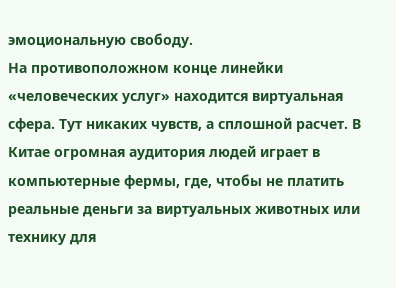эмоциональную свободу.
На противоположном конце линейки «человеческих услуг» находится виртуальная сфера. Тут никаких чувств, а сплошной расчет. В Китае огромная аудитория людей играет в компьютерные фермы, где, чтобы не платить реальные деньги за виртуальных животных или технику для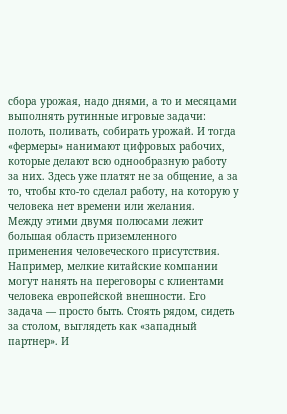сбора урожая, надо днями, а то и месяцами выполнять рутинные игровые задачи: полоть, поливать, собирать урожай. И тогда «фермеры» нанимают цифровых рабочих, которые делают всю однообразную работу за них. Здесь уже платят не за общение, а за то, чтобы кто-то сделал работу, на которую у человека нет времени или желания.
Между этими двумя полюсами лежит большая область приземленного применения человеческого присутствия. Например, мелкие китайские компании могут нанять на переговоры с клиентами человека европейской внешности. Его задача — просто быть. Стоять рядом, сидеть за столом, выглядеть как «западный партнер». И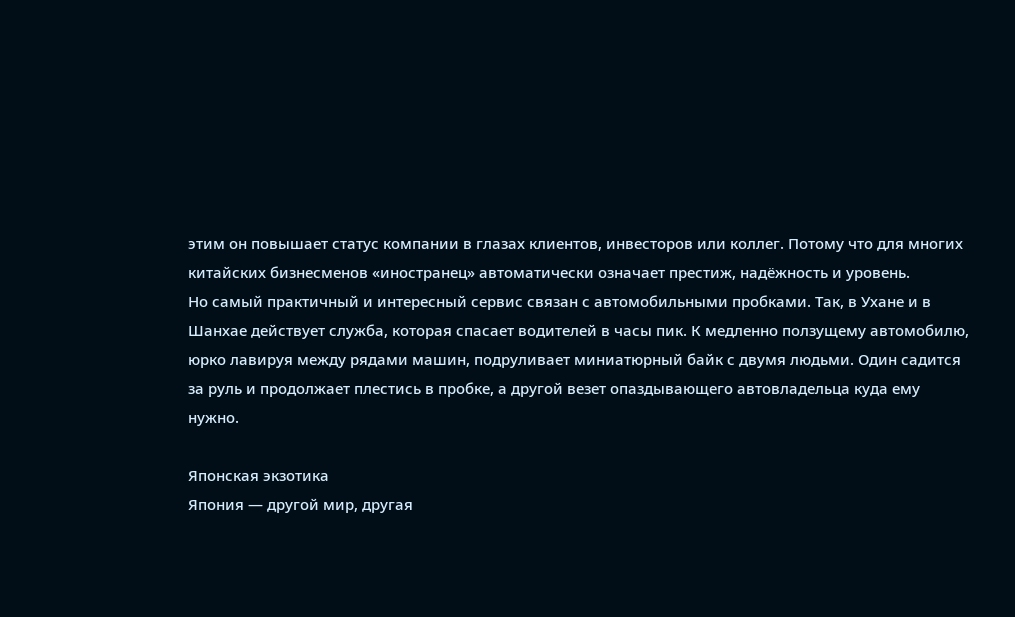этим он повышает статус компании в глазах клиентов, инвесторов или коллег. Потому что для многих китайских бизнесменов «иностранец» автоматически означает престиж, надёжность и уровень.
Но самый практичный и интересный сервис связан с автомобильными пробками. Так, в Ухане и в Шанхае действует служба, которая спасает водителей в часы пик. К медленно ползущему автомобилю, юрко лавируя между рядами машин, подруливает миниатюрный байк с двумя людьми. Один садится за руль и продолжает плестись в пробке, а другой везет опаздывающего автовладельца куда ему нужно.

Японская экзотика
Япония — другой мир, другая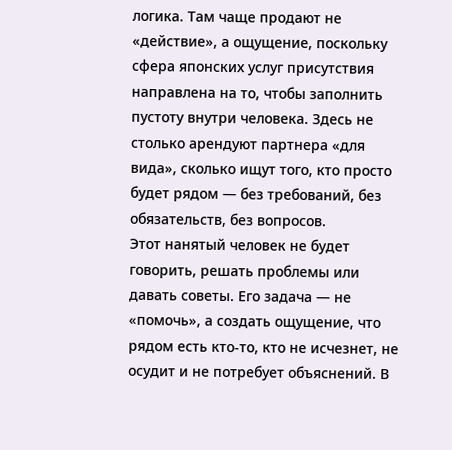логика. Там чаще продают не «действие», а ощущение, поскольку сфера японских услуг присутствия направлена на то, чтобы заполнить пустоту внутри человека. Здесь не столько арендуют партнера «для вида», сколько ищут того, кто просто будет рядом — без требований, без обязательств, без вопросов.
Этот нанятый человек не будет говорить, решать проблемы или давать советы. Его задача — не «помочь», а создать ощущение, что рядом есть кто-то, кто не исчезнет, не осудит и не потребует объяснений. В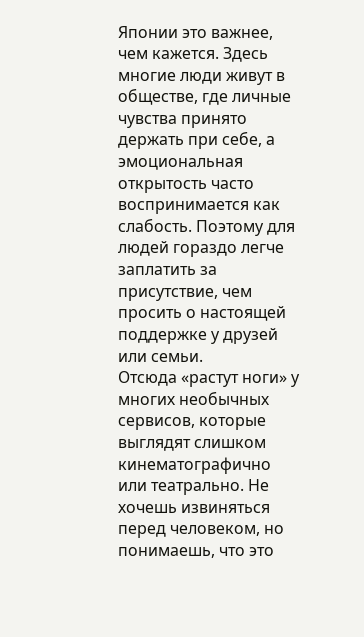Японии это важнее, чем кажется. Здесь многие люди живут в обществе, где личные чувства принято держать при себе, а эмоциональная открытость часто воспринимается как слабость. Поэтому для людей гораздо легче заплатить за присутствие, чем просить о настоящей поддержке у друзей или семьи.
Отсюда «растут ноги» у многих необычных сервисов, которые выглядят слишком кинематографично или театрально. Не хочешь извиняться перед человеком, но понимаешь, что это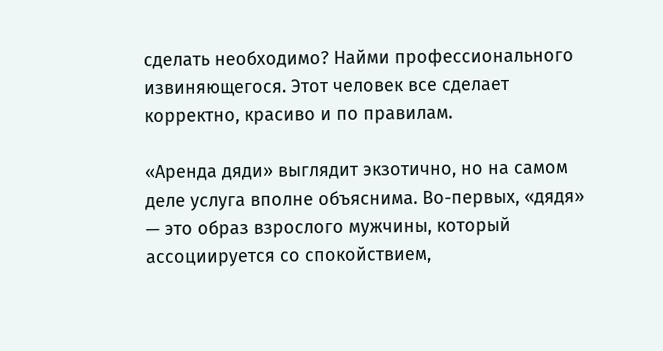сделать необходимо? Найми профессионального извиняющегося. Этот человек все сделает корректно, красиво и по правилам.

«Аренда дяди» выглядит экзотично, но на самом деле услуга вполне объяснима. Во-первых, «дядя» — это образ взрослого мужчины, который ассоциируется со спокойствием,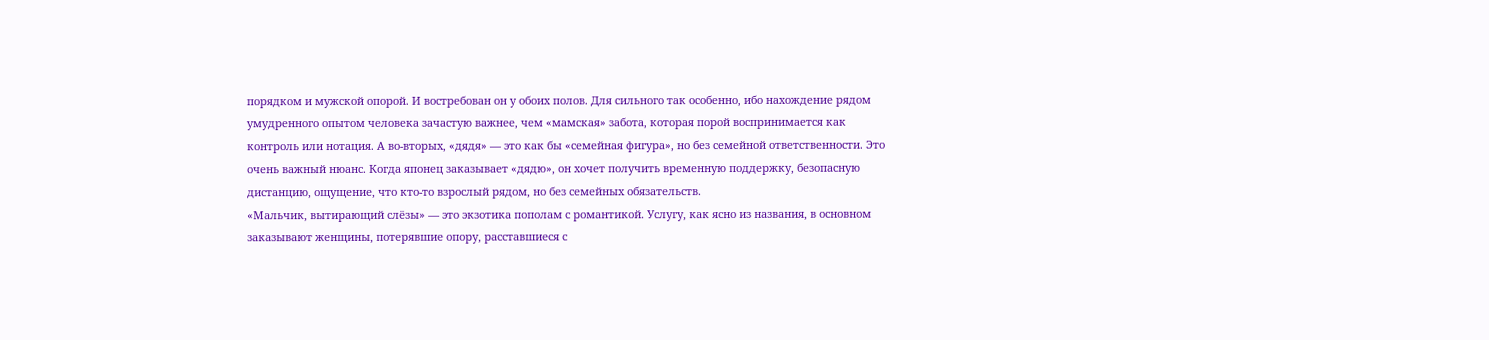порядком и мужской опорой. И востребован он у обоих полов. Для сильного так особенно, ибо нахождение рядом умудренного опытом человека зачастую важнее, чем «мамская» забота, которая порой воспринимается как контроль или нотация. А во-вторых, «дядя» — это как бы «семейная фигура», но без семейной ответственности. Это очень важный нюанс. Когда японец заказывает «дядю», он хочет получить временную поддержку, безопасную дистанцию, ощущение, что кто-то взрослый рядом, но без семейных обязательств.
«Мальчик, вытирающий слёзы» — это экзотика пополам с романтикой. Услугу, как ясно из названия, в основном заказывают женщины, потерявшие опору, расставшиеся с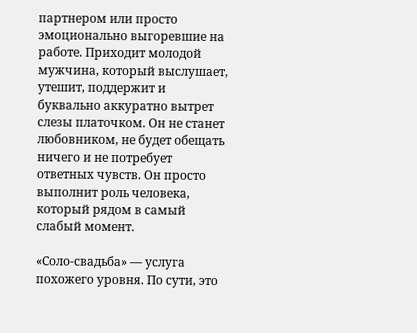партнером или просто эмоционально выгоревшие на работе. Приходит молодой мужчина, который выслушает, утешит, поддержит и буквально аккуратно вытрет слезы платочком. Он не станет любовником, не будет обещать ничего и не потребует ответных чувств. Он просто выполнит роль человека, который рядом в самый слабый момент.

«Соло-свадьба» — услуга похожего уровня. По сути, это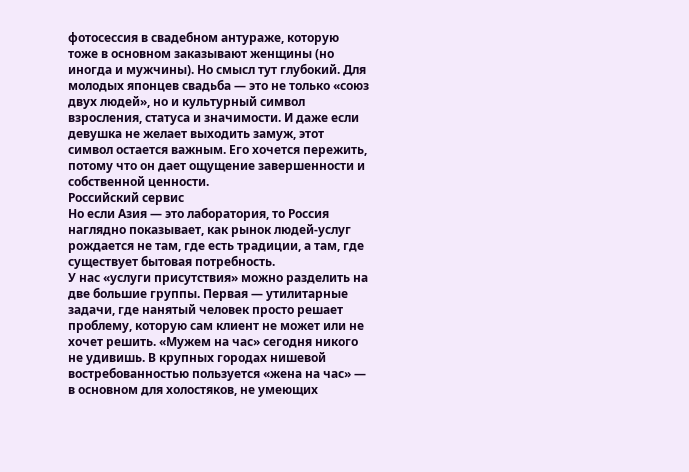фотосессия в свадебном антураже, которую тоже в основном заказывают женщины (но иногда и мужчины). Но смысл тут глубокий. Для молодых японцев свадьба — это не только «союз двух людей», но и культурный символ взросления, статуса и значимости. И даже если девушка не желает выходить замуж, этот символ остается важным. Его хочется пережить, потому что он дает ощущение завершенности и собственной ценности.
Российский сервис
Но если Азия — это лаборатория, то Россия наглядно показывает, как рынок людей-услуг рождается не там, где есть традиции, а там, где существует бытовая потребность.
У нас «услуги присутствия» можно разделить на две большие группы. Первая — утилитарные задачи, где нанятый человек просто решает проблему, которую сам клиент не может или не хочет решить. «Мужем на час» сегодня никого не удивишь. В крупных городах нишевой востребованностью пользуется «жена на час» — в основном для холостяков, не умеющих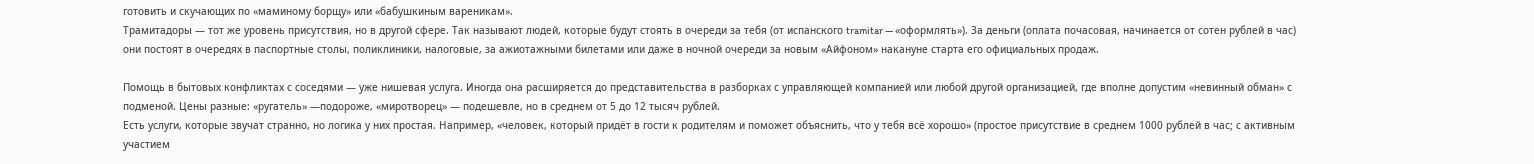готовить и скучающих по «маминому борщу» или «бабушкиным вареникам».
Трамитадоры — тот же уровень присутствия, но в другой сфере. Так называют людей, которые будут стоять в очереди за тебя (от испанского tramitar — «оформлять»). За деньги (оплата почасовая, начинается от сотен рублей в час) они постоят в очередях в паспортные столы, поликлиники, налоговые, за ажиотажными билетами или даже в ночной очереди за новым «Айфоном» накануне старта его официальных продаж.

Помощь в бытовых конфликтах с соседями — уже нишевая услуга. Иногда она расширяется до представительства в разборках с управляющей компанией или любой другой организацией, где вполне допустим «невинный обман» с подменой. Цены разные: «ругатель» —подороже, «миротворец» — подешевле, но в среднем от 5 до 12 тысяч рублей.
Есть услуги, которые звучат странно, но логика у них простая. Например, «человек, который придёт в гости к родителям и поможет объяснить, что у тебя всё хорошо» (простое присутствие в среднем 1000 рублей в час; с активным участием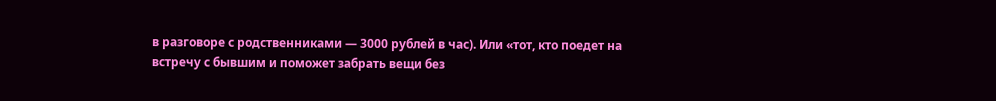в разговоре с родственниками — 3000 рублей в час). Или «тот, кто поедет на встречу с бывшим и поможет забрать вещи без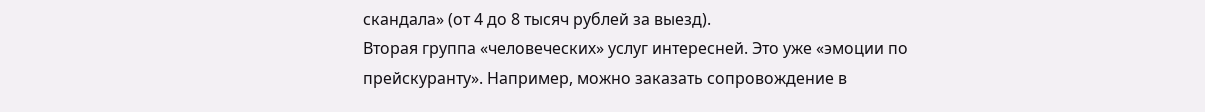скандала» (от 4 до 8 тысяч рублей за выезд).
Вторая группа «человеческих» услуг интересней. Это уже «эмоции по прейскуранту». Например, можно заказать сопровождение в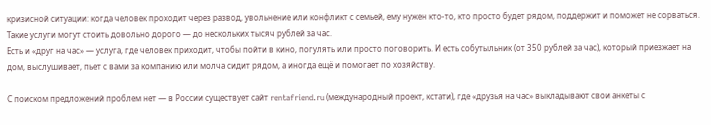кризисной ситуации: когда человек проходит через развод, увольнение или конфликт с семьей, ему нужен кто-то, кто просто будет рядом, поддержит и поможет не сорваться. Такие услуги могут стоить довольно дорого — до нескольких тысяч рублей за час.
Есть и «друг на час» — услуга, где человек приходит, чтобы пойти в кино, погулять или просто поговорить. И есть собутыльник (от 350 рублей за час), который приезжает на дом, выслушивает, пьет с вами за компанию или молча сидит рядом, а иногда ещё и помогает по хозяйству.

С поиском предложений проблем нет — в России существует сайт rentafriend.ru (международный проект, кстати), где «друзья на час» выкладывают свои анкеты с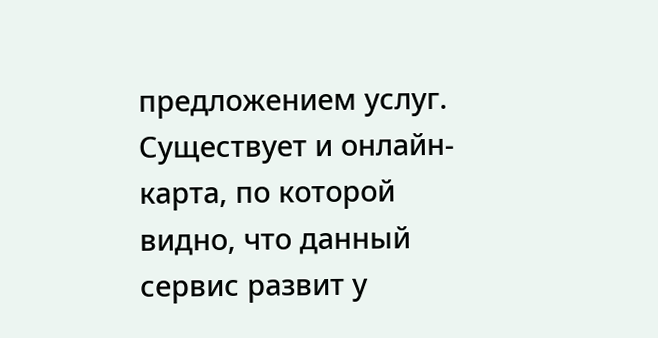предложением услуг. Существует и онлайн-карта, по которой видно, что данный сервис развит у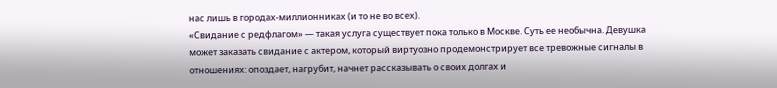нас лишь в городах-миллионниках (и то не во всех).
«Свидание с редфлагом» — такая услуга существует пока только в Москве. Суть ее необычна. Девушка может заказать свидание с актером, который виртуозно продемонстрирует все тревожные сигналы в отношениях: опоздает, нагрубит, начнет рассказывать о своих долгах и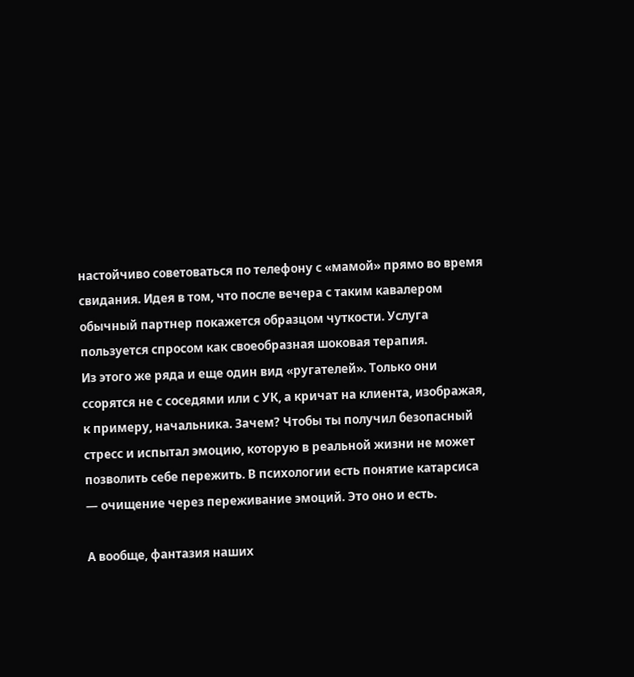настойчиво советоваться по телефону с «мамой» прямо во время свидания. Идея в том, что после вечера с таким кавалером обычный партнер покажется образцом чуткости. Услуга пользуется спросом как своеобразная шоковая терапия.
Из этого же ряда и еще один вид «ругателей». Только они ссорятся не с соседями или с УК, а кричат на клиента, изображая, к примеру, начальника. Зачем? Чтобы ты получил безопасный стресс и испытал эмоцию, которую в реальной жизни не может позволить себе пережить. В психологии есть понятие катарсиса — очищение через переживание эмоций. Это оно и есть.

А вообще, фантазия наших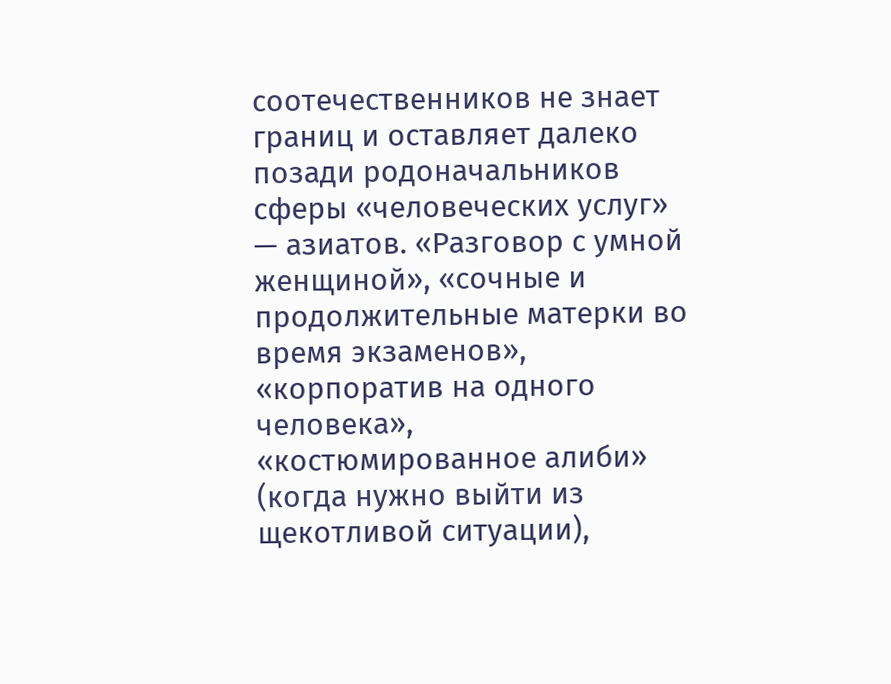соотечественников не знает границ и оставляет далеко позади родоначальников сферы «человеческих услуг» — азиатов. «Разговор с умной женщиной», «сочные и продолжительные матерки во время экзаменов», «корпоратив на одного человека», «костюмированное алиби» (когда нужно выйти из щекотливой ситуации),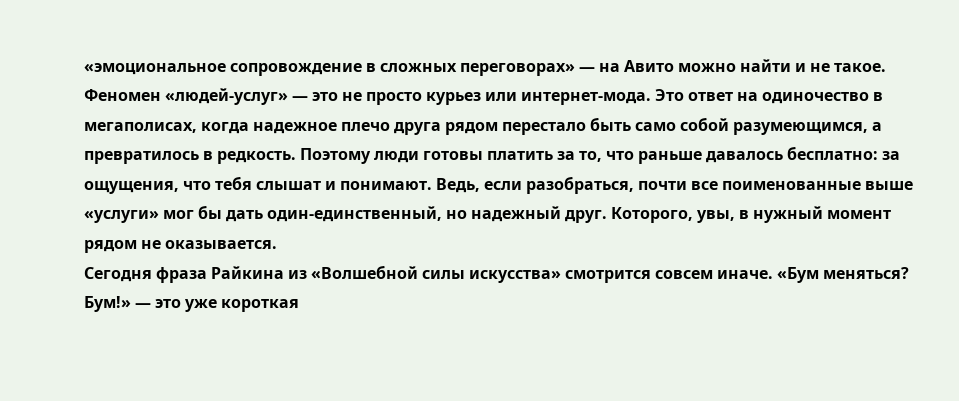«эмоциональное сопровождение в сложных переговорах» — на Авито можно найти и не такое.
Феномен «людей-услуг» — это не просто курьез или интернет-мода. Это ответ на одиночество в мегаполисах, когда надежное плечо друга рядом перестало быть само собой разумеющимся, а превратилось в редкость. Поэтому люди готовы платить за то, что раньше давалось бесплатно: за ощущения, что тебя слышат и понимают. Ведь, если разобраться, почти все поименованные выше «услуги» мог бы дать один-единственный, но надежный друг. Которого, увы, в нужный момент рядом не оказывается.
Сегодня фраза Райкина из «Волшебной силы искусства» смотрится совсем иначе. «Бум меняться? Бум!» — это уже короткая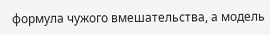формула чужого вмешательства, а модель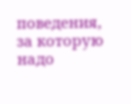поведения, за которую надо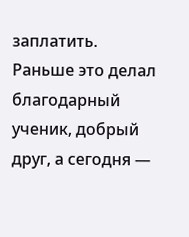заплатить. Раньше это делал благодарный ученик, добрый друг, а сегодня —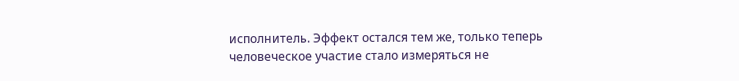исполнитель. Эффект остался тем же, только теперь человеческое участие стало измеряться не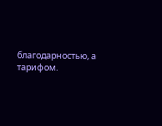благодарностью, а тарифом.